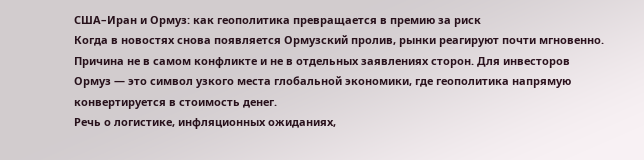США–Иран и Ормуз: как геополитика превращается в премию за риск
Когда в новостях снова появляется Ормузский пролив, рынки реагируют почти мгновенно. Причина не в самом конфликте и не в отдельных заявлениях сторон. Для инвесторов Ормуз — это символ узкого места глобальной экономики, где геополитика напрямую конвертируется в стоимость денег.
Речь о логистике, инфляционных ожиданиях,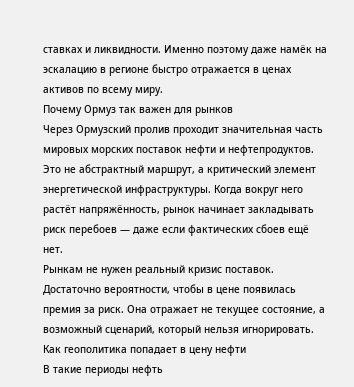ставках и ликвидности. Именно поэтому даже намёк на эскалацию в регионе быстро отражается в ценах активов по всему миру.
Почему Ормуз так важен для рынков
Через Ормузский пролив проходит значительная часть мировых морских поставок нефти и нефтепродуктов. Это не абстрактный маршрут, а критический элемент энергетической инфраструктуры. Когда вокруг него растёт напряжённость, рынок начинает закладывать риск перебоев — даже если фактических сбоев ещё нет.
Рынкам не нужен реальный кризис поставок. Достаточно вероятности, чтобы в цене появилась премия за риск. Она отражает не текущее состояние, а возможный сценарий, который нельзя игнорировать.
Как геополитика попадает в цену нефти
В такие периоды нефть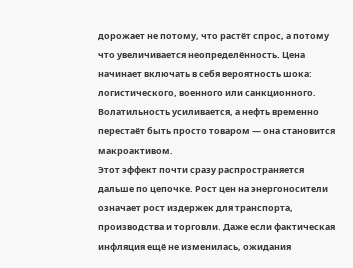дорожает не потому, что растёт спрос, а потому что увеличивается неопределённость. Цена начинает включать в себя вероятность шока: логистического, военного или санкционного. Волатильность усиливается, а нефть временно перестаёт быть просто товаром — она становится макроактивом.
Этот эффект почти сразу распространяется дальше по цепочке. Рост цен на энергоносители означает рост издержек для транспорта, производства и торговли. Даже если фактическая инфляция ещё не изменилась, ожидания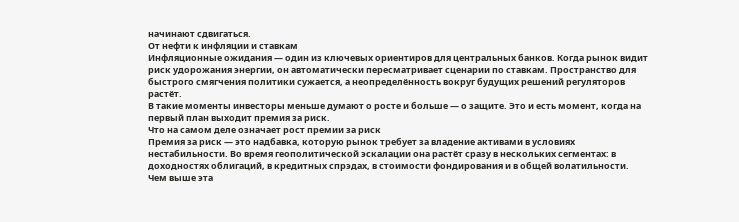начинают сдвигаться.
От нефти к инфляции и ставкам
Инфляционные ожидания — один из ключевых ориентиров для центральных банков. Когда рынок видит риск удорожания энергии, он автоматически пересматривает сценарии по ставкам. Пространство для быстрого смягчения политики сужается, а неопределённость вокруг будущих решений регуляторов растёт.
В такие моменты инвесторы меньше думают о росте и больше — о защите. Это и есть момент, когда на первый план выходит премия за риск.
Что на самом деле означает рост премии за риск
Премия за риск — это надбавка, которую рынок требует за владение активами в условиях нестабильности. Во время геополитической эскалации она растёт сразу в нескольких сегментах: в доходностях облигаций, в кредитных спрэдах, в стоимости фондирования и в общей волатильности.
Чем выше эта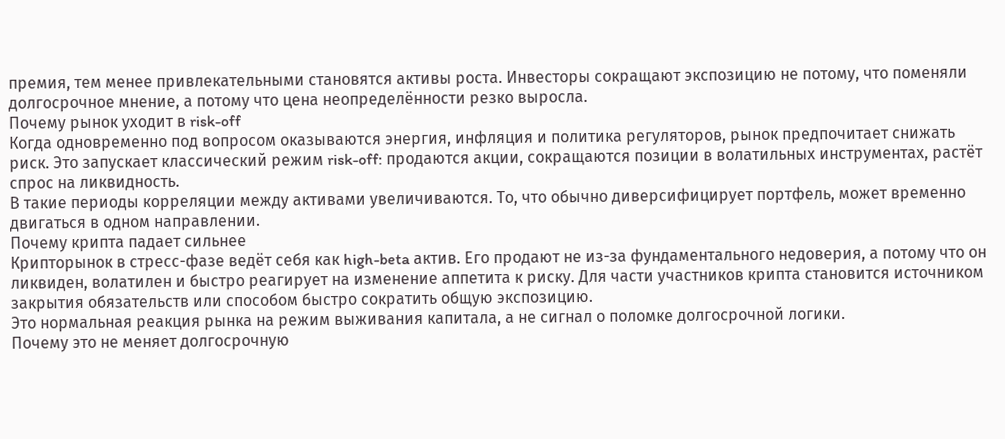премия, тем менее привлекательными становятся активы роста. Инвесторы сокращают экспозицию не потому, что поменяли долгосрочное мнение, а потому что цена неопределённости резко выросла.
Почему рынок уходит в risk-off
Когда одновременно под вопросом оказываются энергия, инфляция и политика регуляторов, рынок предпочитает снижать риск. Это запускает классический режим risk-off: продаются акции, сокращаются позиции в волатильных инструментах, растёт спрос на ликвидность.
В такие периоды корреляции между активами увеличиваются. То, что обычно диверсифицирует портфель, может временно двигаться в одном направлении.
Почему крипта падает сильнее
Крипторынок в стресс-фазе ведёт себя как high-beta актив. Его продают не из-за фундаментального недоверия, а потому что он ликвиден, волатилен и быстро реагирует на изменение аппетита к риску. Для части участников крипта становится источником закрытия обязательств или способом быстро сократить общую экспозицию.
Это нормальная реакция рынка на режим выживания капитала, а не сигнал о поломке долгосрочной логики.
Почему это не меняет долгосрочную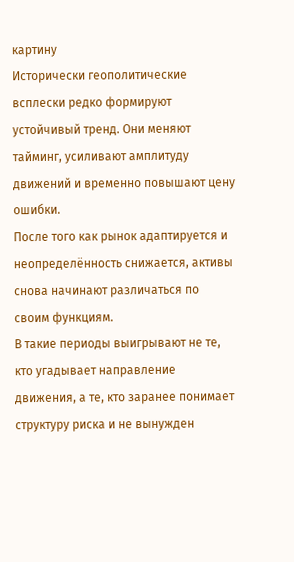картину
Исторически геополитические всплески редко формируют устойчивый тренд. Они меняют тайминг, усиливают амплитуду движений и временно повышают цену ошибки.
После того как рынок адаптируется и неопределённость снижается, активы снова начинают различаться по своим функциям.
В такие периоды выигрывают не те, кто угадывает направление движения, а те, кто заранее понимает структуру риска и не вынужден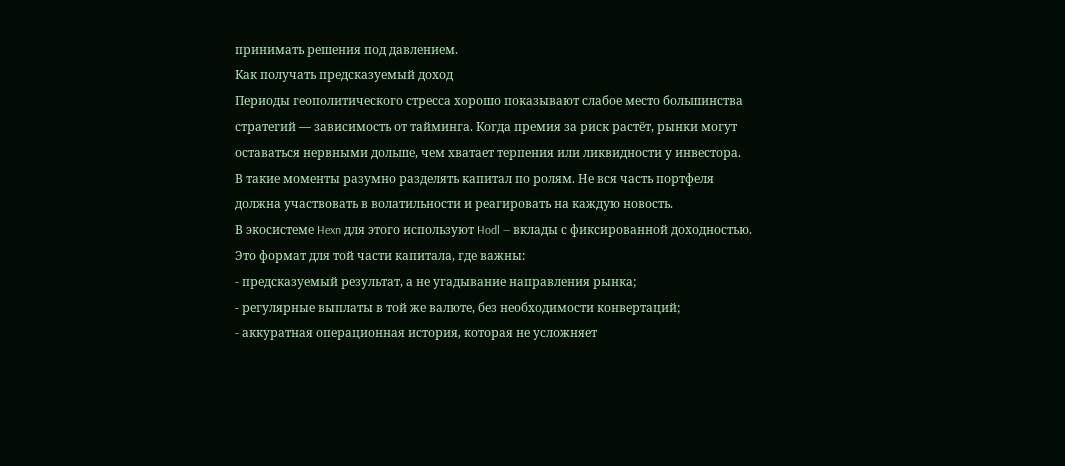принимать решения под давлением.
Как получать предсказуемый доход
Периоды геополитического стресса хорошо показывают слабое место большинства стратегий — зависимость от тайминга. Когда премия за риск растёт, рынки могут оставаться нервными дольше, чем хватает терпения или ликвидности у инвестора.
В такие моменты разумно разделять капитал по ролям. Не вся часть портфеля должна участвовать в волатильности и реагировать на каждую новость.
В экосистеме Hexn для этого используют Hodl — вклады с фиксированной доходностью. Это формат для той части капитала, где важны:
- предсказуемый результат, а не угадывание направления рынка;
- регулярные выплаты в той же валюте, без необходимости конвертаций;
- аккуратная операционная история, которая не усложняет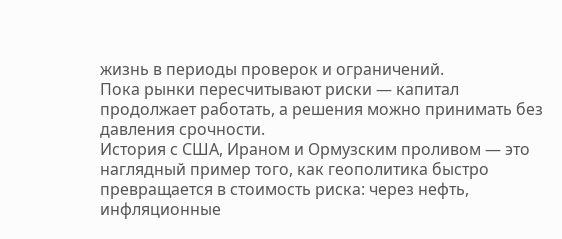жизнь в периоды проверок и ограничений.
Пока рынки пересчитывают риски — капитал продолжает работать, а решения можно принимать без давления срочности.
История с США, Ираном и Ормузским проливом — это наглядный пример того, как геополитика быстро превращается в стоимость риска: через нефть, инфляционные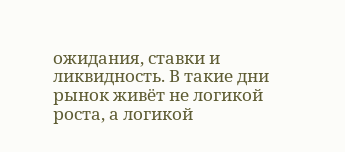ожидания, ставки и ликвидность. В такие дни рынок живёт не логикой роста, а логикой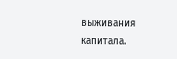выживания капитала.